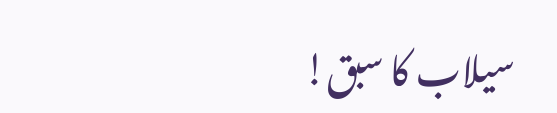سیلاب کا سبق!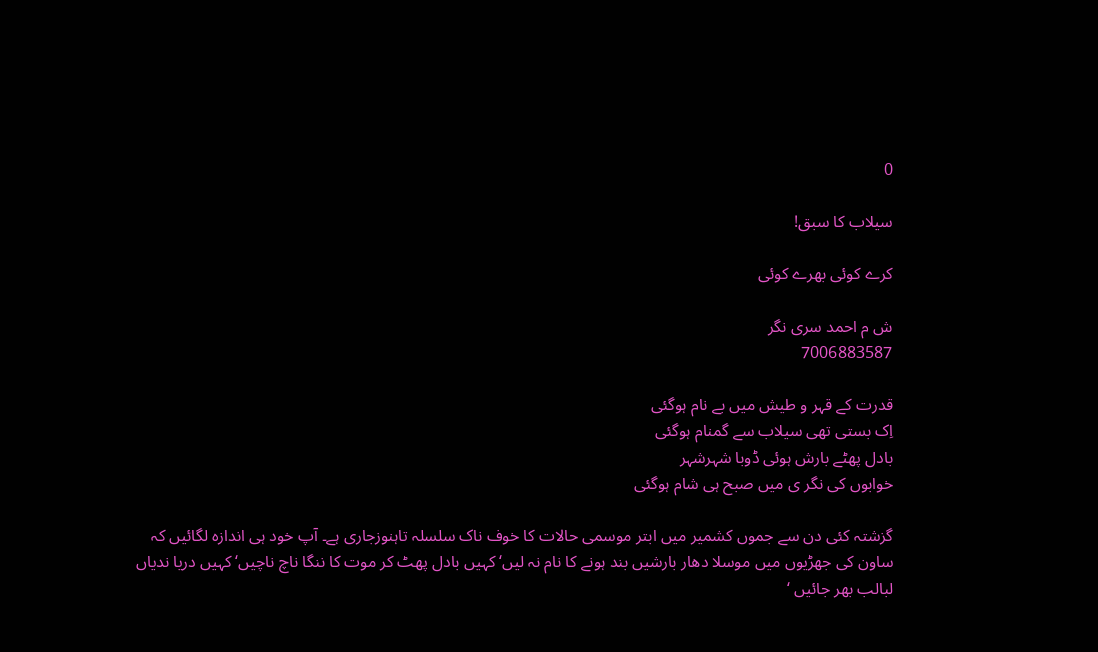0

سیلاب کا سبق!

کرے کوئی بھرے کوئی

ش م احمد سری نگر
7006883587

قدرت کے قہر و طیش میں بے نام ہوگئی
اِک بستی تھی سیلاب سے گمنام ہوگئی
بادل پھٹے بارش ہوئی ڈوبا شہرشہر
خوابوں کی نگر ی میں صبح ہی شام ہوگئی

گزشتہ کئی دن سے جموں کشمیر میں ابتر موسمی حالات کا خوف ناک سلسلہ تاہنوزجاری ہے۔ آپ خود ہی اندازہ لگائیں کہ ساون کی جھڑیوں میں موسلا دھار بارشیں بند ہونے کا نام نہ لیں‘ کہیں بادل پھٹ کر موت کا ننگا ناچ ناچیں‘ کہیں دریا ندیاں لبالب بھر جائیں ‘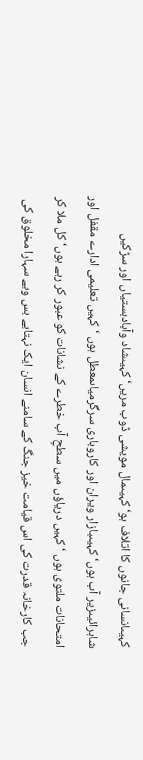کہیںانسانی جانوں کا اتلاف ہو‘ کہیںمال مویشی ڈوب مریں‘ کہیںشاد وآبادبستیاں اور سڑکیں شاہرائیںزیر آب ہوں‘ کہیںبازار ویران اور کاروباری سرگرمیاںمعطل ہوں ‘ کہیں تعلیمی ادارے مقفل اور امتحانات ملتوی ہوں ‘ کہیں دریاؤں میں سطحِ آب خطرے کے نشانات کو عبور کر رہے ہوں‘ کل ملا کر جب کارخانہ قدرت کی اس قیامت خیز جنگ کے سامنے انسان ایک نہتابے بس وبے سہارا مخلوق کی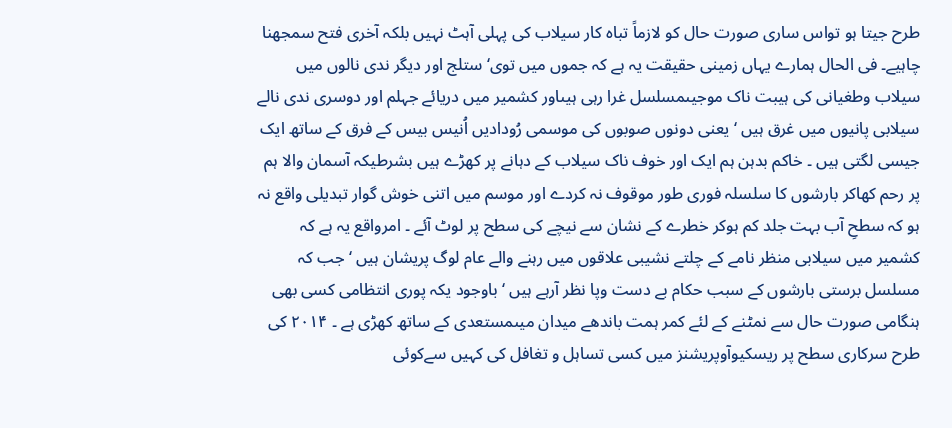طرح جیتا ہو تواس ساری صورت حال کو لازماً تباہ کار سیلاب کی پہلی آہٹ نہیں بلکہ آخری فتح سمجھنا چاہیے۔ فی الحال ہمارے یہاں زمینی حقیقت یہ ہے کہ جموں میں توی‘ ستلج اور دیگر ندی نالوں میں سیلاب وطغیانی کی ہیبت ناک موجیںمسلسل غرا رہی ہیںاور کشمیر میں دریائے جہلم اور دوسری ندی نالے سیلابی پانیوں میں غرق ہیں ‘ یعنی دونوں صوبوں کی موسمی رُودادیں اُنیس بیس کے فرق کے ساتھ ایک جیسی لگتی ہیں ۔ خاکم بدہن ہم ایک اور خوف ناک سیلاب کے دہانے پر کھڑے ہیں بشرطیکہ آسمان والا ہم پر رحم کھاکر بارشوں کا سلسلہ فوری طور موقوف نہ کردے اور موسم میں اتنی خوش گوار تبدیلی واقع نہ ہو کہ سطحِ آب بہت جلد کم ہوکر خطرے کے نشان سے نیچے کی سطح پر لوٹ آئے ۔ امرواقع یہ ہے کہ کشمیر میں سیلابی منظر نامے کے چلتے نشیبی علاقوں میں رہنے والے عام لوگ پریشان ہیں ‘ جب کہ مسلسل برستی بارشوں کے سبب حکام بے دست وپا نظر آرہے ہیں ‘ باوجود یکہ پوری انتظامی کسی بھی ہنگامی صورت حال سے نمٹنے کے لئے کمر ہمت باندھے میدان میںمستعدی کے ساتھ کھڑی ہے ۔ ۲۰۱۴ کی طرح سرکاری سطح پر ریسکیوآوپریشنز میں کسی تساہل و تغافل کی کہیں سےکوئی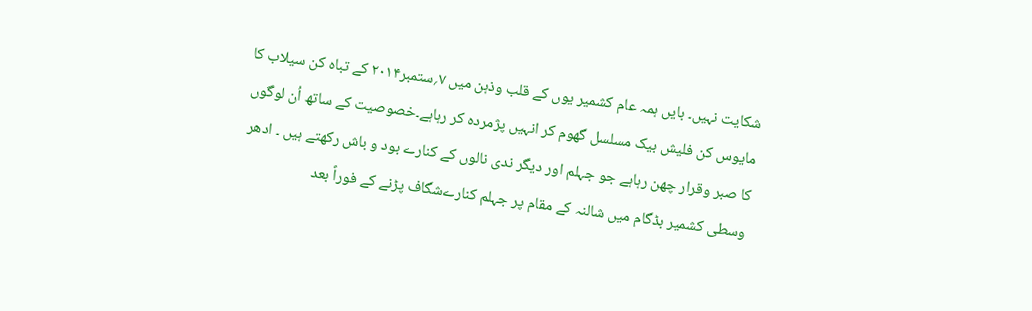شکایت نہیں۔ بایں ہمہ عام کشمیر یوں کے قلب وذہن میں ۷؍ستمبر۲۰۱۴ کے تباہ کن سیلاب کا مایوس کن فلیش بیک مسلسل گھوم کر انہیں پژمردہ کر رہاہے۔خصوصیت کے ساتھ اُن لوگوں کا صبر وقرار چھن رہاہے جو جہلم اور دیگر ندی نالوں کے کنارے بود و باش رکھتے ہیں ۔ ادھر وسطی کشمیر بڈگام میں شالنہ کے مقام پر جہلم کنارےشگاف پڑنے کے فوراً بعد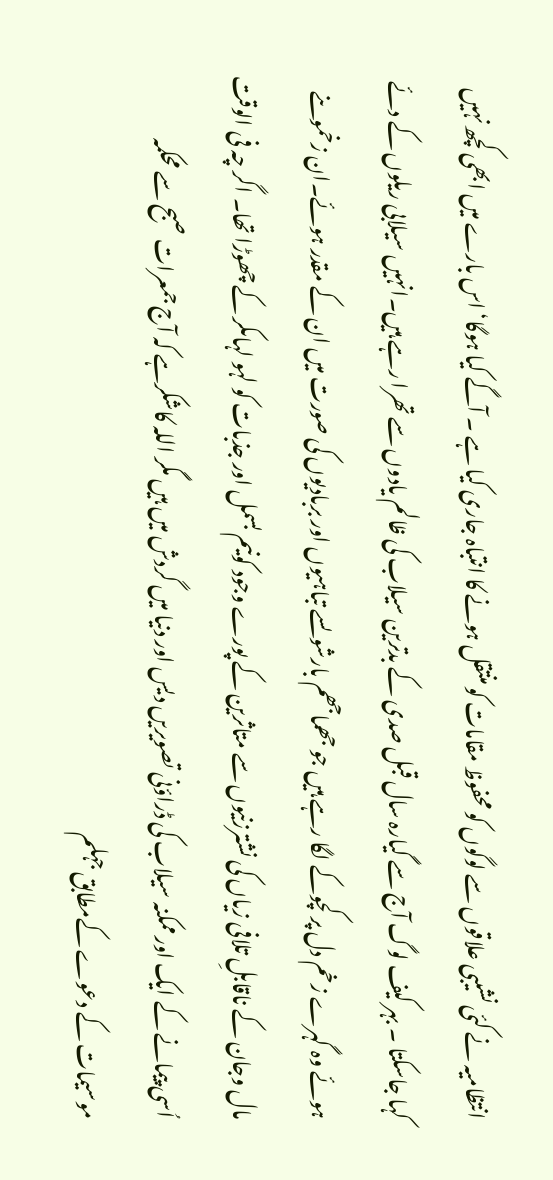انتظامیہ نے کئی نشیبی علاقوں سے لوگوں کو محفوظ مقامات کو منتقل ہونے کا انتباہ جاری کیا ہے ۔ آگے کیا ہوگا‘ اس بارے میں ابھی کچھ نہیں کہا جاسکتا ۔ بہر کیف لوگ آج سے گیارہ سال قبل صدی کے بدترین سیلاب کی ظالم یادوں سے تھرا رہے ہیں۔انہیں سیلابی ریلوں کے دئے ہوئے وہ گہرے زخم دل پر کچوکے لگا رہے ہیں جو جھماجھم بارشوںسے تباہیوں اور بربادیوں کی صورت میں ان کے مقدر ہوئے۔ان زخموںنے مال وجان کے ناقابلِ تلافی زیاں کی نشترزنیوں سے متاثرین کے پورے وجود کونیم بسمل اور جذبات کو لہو لہاںکر کے چھوڑا تھا۔ اگر چہ فی الوقت اُسی پیمانے کے ایک اور ممکنہ سیلاب کی ڈراؤنی تصویریں دیس اور دنیا میں گردش میں ہیں مگر اللہ کاشکرہے کہ آج جمعرات صبح سے محکمہ موسیمات کے دعوے کےمطابق جہلم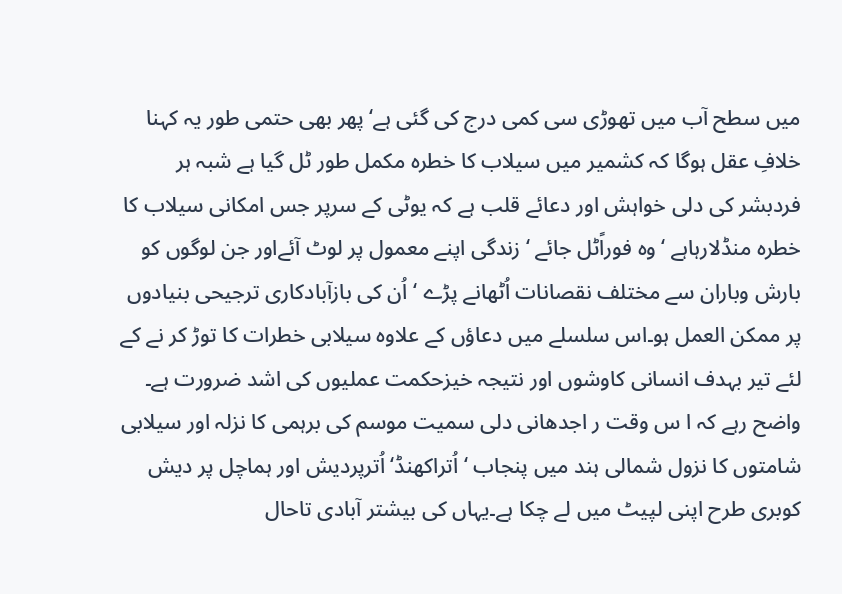میں سطح آب میں تھوڑی سی کمی درج کی گئی ہے‘ پھر بھی حتمی طور یہ کہنا خلافِ عقل ہوگا کہ کشمیر میں سیلاب کا خطرہ مکمل طور ٹل گیا ہے شبہ ہر فردبشر کی دلی خواہش اور دعائے قلب ہے کہ یوٹی کے سرپر جس امکانی سیلاب کا خطرہ منڈلارہاہے ‘وہ فوراًٹل جائے ‘ زندگی اپنے معمول پر لوٹ آئےاور جن لوگوں کو بارش وباران سے مختلف نقصانات اُٹھانے پڑے ‘اُن کی بازآبادکاری ترجیحی بنیادوں پر ممکن العمل ہو۔اس سلسلے میں دعاؤں کے علاوہ سیلابی خطرات کا توڑ کر نے کے لئے تیر بہدف انسانی کاوشوں اور نتیجہ خیزحکمت عملیوں کی اشد ضرورت ہے۔ واضح رہے کہ ا س وقت ر اجدھانی دلی سمیت موسم کی برہمی کا نزلہ اور سیلابی شامتوں کا نزول شمالی ہند میں پنجاب ‘ اُتراکھنڈ‘ اُترپردیش اور ہماچل پر دیش کوبری طرح اپنی لپیٹ میں لے چکا ہے۔یہاں کی بیشتر آبادی تاحال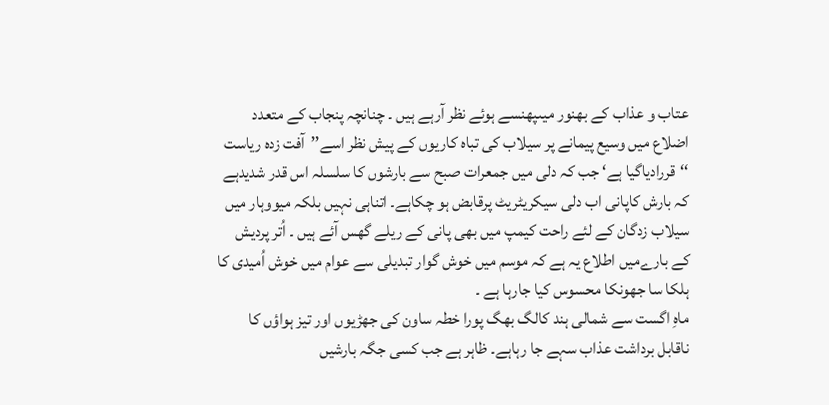عتاب و عذاب کے بھنور میںپھنسے ہوئے نظر آرہے ہیں ۔ چنانچہ پنجاب کے متعدد اضلاع میں وسیع پیمانے پر سیلاب کی تباہ کاریوں کے پیش نظر اسے’’آفت زدہ ریاست ‘‘قررادیاگیا ہے‘ جب کہ دلی میں جمعرات صبح سے بارشوں کا سلسلہ اس قدر شدیدہے کہ بارش کاپانی اب دلی سیکریٹریٹ پرقابض ہو چکاہے۔ اتناہی نہیں بلکہ میووہار میں سیلاب زدگان کے لئے راحت کیمپ میں بھی پانی کے ریلے گھس آئے ہیں ۔ اُتر پردیش کے بارےمیں اطلاع یہ ہے کہ موسم میں خوش گوار تبدیلی سے عوام میں خوش اُمیدی کا ہلکا سا جھونکا محسوس کیا جارہا ہے ۔
ماہِ اگست سے شمالی ہند کالگ بھگ پورا خطہ ساون کی جھڑیوں اور تیز ہواؤں کا ناقابل برداشت عذاب سہے جا رہاہے۔ ظاہر ہے جب کسی جگہ بارشیں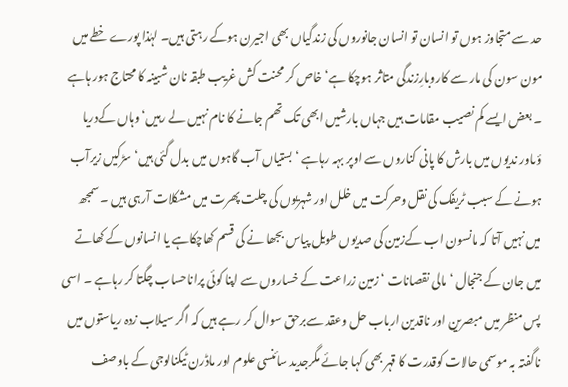حد سے متجاوز ہوں تو انسان تو انسان جانوروں کی زندگیاں بھی اجیرن ہوکے رہتی ہیں۔ لہٰذا پورے خطے میں مون سون کی مار سے کاروبارِزندگی متاثر ہوچکا ہے‘ خاص کر محنت کش غریب طبقہ نان شبینہ کا محتاج ہور ہاہے ۔ بعض ایسے کم نصیب مقامات ہیں جہاں بارشیں ابھی تک تھم جانے کا نام نہیں لے رہیں‘ وہاں کےدریا ؤںاور ندیوں میں بارش کا پانی کناروں سے اوپر بہہ رہاہے ‘ بستیاں آب گاہوں میں بدل گئی ہیں‘ سڑکیں زیرآب ہونے کے سبب ٹریفک کی نقل وحرکت میں خلل اور شہریوں کی چلت پھرت میں مشکلات آرہی ہیں ۔ سمجھ میں نہیں آتا کہ مانسون اب کےزمین کی صدیوں طویل پیاس بجھا نے کی قسم کھاچکاہے یا انسانوں کے کھاتے میں جان کے جنجال ‘ مالی نقصانات ‘ زمین زراعت کے خساروں سے اپنا کوئی پراناحساب چگتا کر رہاہے ۔ اسی پس منظر میں مبصرین اور ناقدین ارباب حل وعقد سےبرحق سوال کر رہے ہیں کہ اگر سیلاب زدہ ریاستوں میں ناگفتہ بہ موسمی حالات کوقدرت کا قہر بھی کہا جائے مگرجدید سائنسی علوم اور ماڈرن ٹیکنالوجی کے باوصف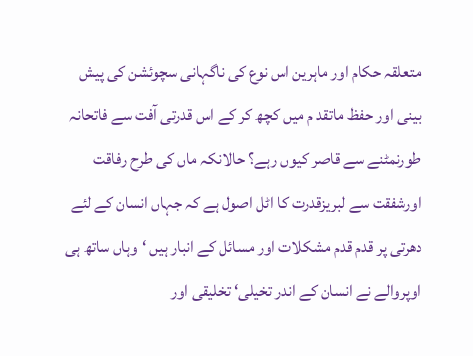متعلقہ حکام اور ماہرین اس نوع کی ناگہانی سچوئشن کی پیش بینی اور حفظ ماتقد م میں کچھ کر کے اس قدرتی آفت سے فاتحانہ طورنمٹنے سے قاصر کیوں رہے؟ حالانکہ ماں کی طرح رفاقت اورشفقت سے لبریزقدرت کا اٹل اصول ہے کہ جہاں انسان کے لئے دھرتی پر قدم قدم مشکلات اور مسائل کے انبار ہیں ‘وہاں ساتھ ہی اوپروالے نے انسان کے اندر تخیلی‘ تخلیقی اور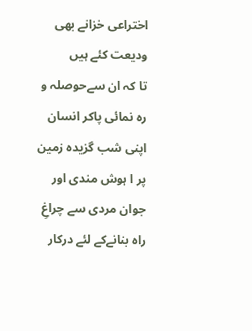اختراعی خزانے بھی ودیعت کئے ہیں
تا کہ ان سےحوصلہ و رہ نمائی پاکر انسان اپنی شب گزیدہ زمین پر ا ہوش مندی اور جوان مردی سے چراغِ راہ بنانےکے لئے درکار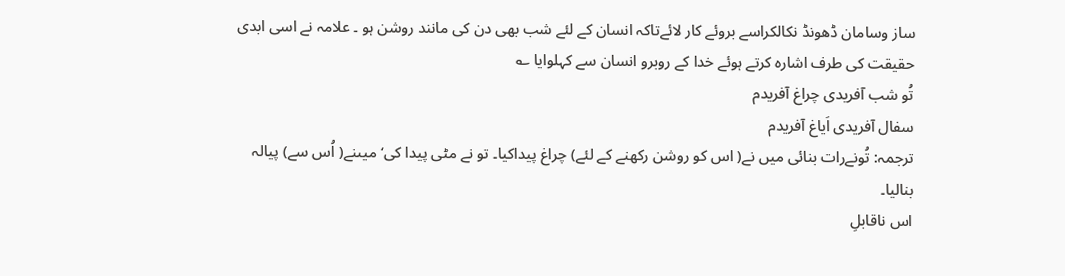ساز وسامان ڈھونڈ نکالکراسے بروئے کار لائےتاکہ انسان کے لئے شب بھی دن کی مانند روشن ہو ۔ علامہ نے اسی ابدی حقیقت کی طرف اشارہ کرتے ہوئے خدا کے روبرو انسان سے کہلوایا ؎
تُو شب آفریدی چراغ آفریدم
سفال آفریدی اَیاغ آفریدم
ترجمہ: تُونےرات بنائی میں نے( اس کو روشن رکھنے کے لئے) چراغ پیداکیا۔ تو نے مٹی پیدا کی‘ میںنے( اُس سے) پیالہ بنالیا۔
اس ناقابلِ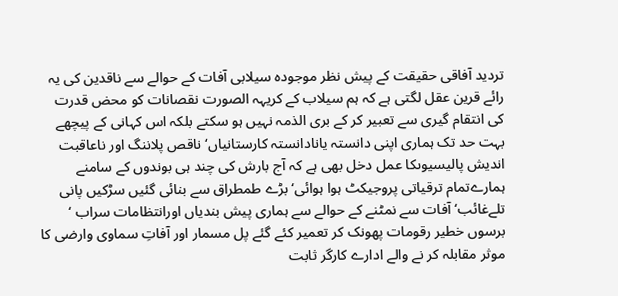تردید آفاقی حقیقت کے پیش نظر موجودہ سیلابی آفات کے حوالے سے ناقدین کی یہ رائے قرین عقل لگتی ہے کہ ہم سیلاب کے کریہہ الصورت نقصانات کو محض قدرت کی انتقام گیری سے تعبیر کر کے بری الذمہ نہیں ہو سکتے بلکہ اس کہانی کے پیچھے بہت حد تک ہماری اپنی دانستہ یانادانستہ کارستانیاں‘ ناقص پلاننگ اور ناعاقبت اندیش پالیسیوںکا عمل دخل بھی ہے کہ آج بارش کی چند ہی بوندوں کے سامنے ہمارےتمام ترقیاتی پروجیکٹ ہوا ہوائی‘ بڑے طمطراق سے بنائی گئیں سڑکیں پانی تلےغائب‘ آفات سے نمٹنے کے حوالے سے ہماری پیش بندیاں اورانتظامات سراب ‘ برسوں خطیر رقومات پھونک کر تعمیر کئے گئے پل مسمار اور آفاتِ سماوی وارضی کا موثر مقابلہ کر نے والے ادارے کارگر ثابت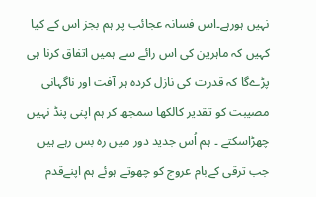نہیں ہورہے۔اس فسانہ عجائب پر ہم بجز اس کے کیا کہیں کہ ماہرین کی اس رائے سے ہمیں اتفاق کرنا ہی پڑےگا کہ قدرت کی نازل کردہ ہر آفت اور ناگہانی مصیبت کو تقدیر کالکھا سمجھ کر ہم اپنی پنڈ نہیں چھڑاسکتے ۔ ہم اُس جدید دور میں رہ بس رہے ہیں جب ترقی کےبام عروج کو چھوتے ہوئے ہم اپنےقدم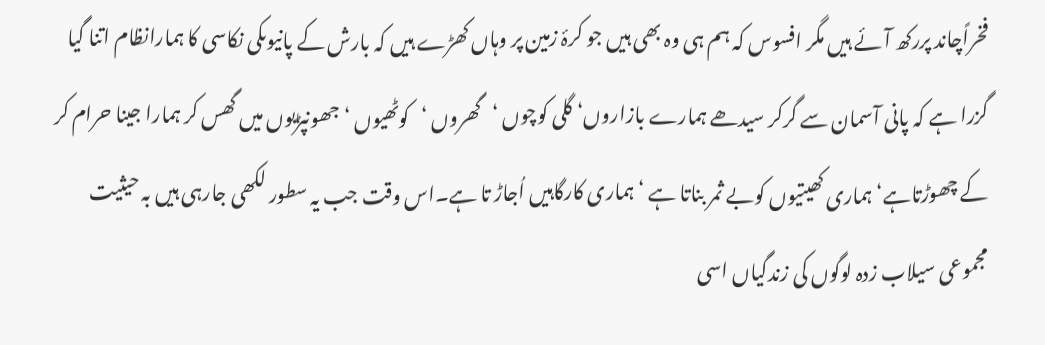فخراًچاند پررکھ آئے ہیں مگر افسوس کہ ہم ہی وہ بھی ہیں جو کرۂ زمین پر وہاں کھڑے ہیں کہ بارش کے پانیوںکی نکاسی کا ہمارانظام اتنا گیا گزرا ہے کہ پانی آسمان سے گرکر سیدھے ہمارے بازاروں‘ گلی کوچوں ‘گھروں ‘کوٹھیوں ‘ جھونپڑیوں میں گھس کر ہمارا جینا حرام کر کے چھوڑتاہے‘ ہماری کھیتیوں کوبے ثمر بناتا ہے ‘ ہماری کارگاہیں اُجاڑ تا ہے۔اس وقت جب یہ سطور لکھی جارہی ہیں بہ حیثیت مجموعی سیلاب زدہ لوگوں کی زندگیاں اسی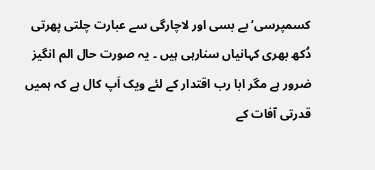کسمپرسی‘ بے بسی اور لاچارگی سے عبارت چلتی پھرتی دُکھ بھری کہانیاں سنارہی ہیں ۔ یہ صورت حال الم انگیز ضرور ہے مگر ابا رب اقتدار کے لئے ویک اَپ کال ہے کہ ہمیں قدرتی آفات کے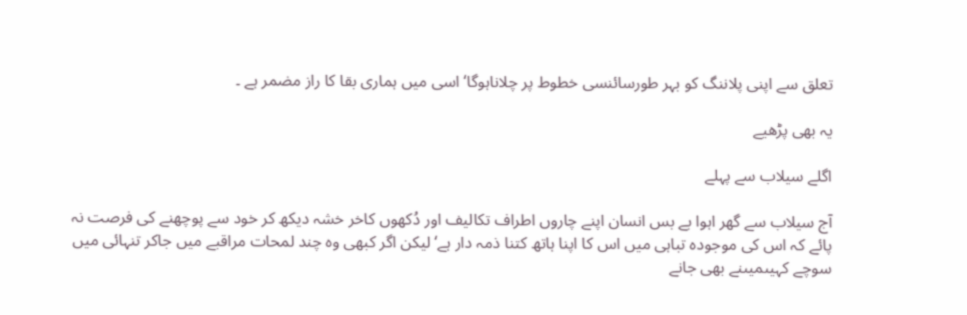تعلق سے اپنی پلاننگ کو بہر طورسائنسی خطوط پر چلاناہوگا‘ اسی میں ہماری بقا کا راز مضمر ہے ۔

یہ بھی پڑھیے

اگلے سیلاب سے پہلے

آج سیلاب سے گھر اہوا بے بس انسان اپنے چاروں اطراف تکالیف اور دُکھوں کاخر خشہ دیکھ کر خود سے پوچھنے کی فرصت نہ پائے کہ اس کی موجودہ تباہی میں اس کا اپنا ہاتھ کتنا ذمہ دار ہے‘ لیکن اگر کبھی وہ چند لمحات مراقبے میں جاکر تنہائی میں سوچے کہیںمیںنے بھی جانے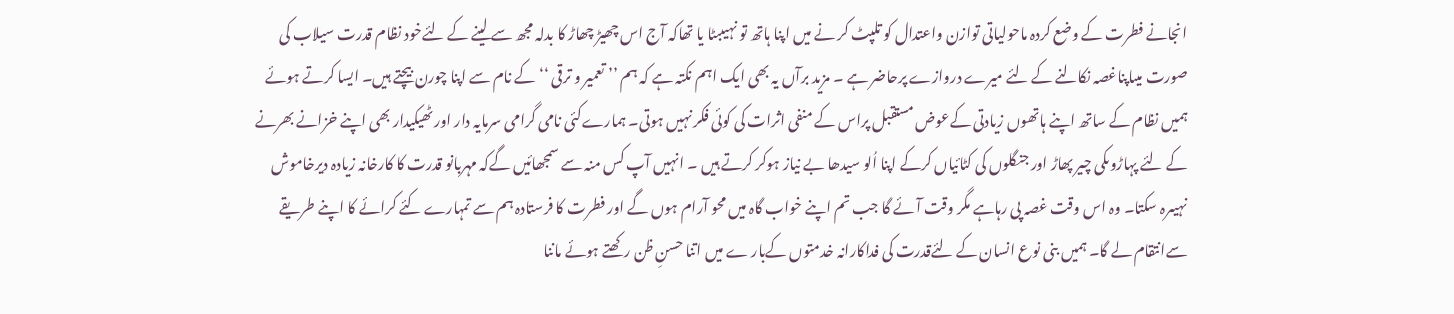انجانے فطرت کے وضع کردہ ماحولیاتی توازن واعتدال کو تلپٹ کر نے میں اپنا ہاتھ تو نہیںبٹا یا تھاکہ آج اس چھیڑ چھاڑ کا بدلہ مجھ سے لینے کے لئےخود نظام قدرت سیلاب کی صورت میںاپناغصہ نکالنے کے لئے میرے دروازے پرحاضر ہے ۔ مزید برآں یہ بھی ایک اہم نکتہ ہے کہ ہم ’’ تعمیر و ترقی ‘‘کے نام سے اپنا چورن بیچتے ہیں۔ ایسا کرتے ہوئے ہمیں نظام کے ساتھ اپنے ہاتھوں زیادتی کےعوض مستقبل پراس کے منفی اثرات کی کوئی فکر نہیں ہوتی۔ ہمارےکئی نامی گرامی سرمایہ دار اور ٹھیکیدار بھی اپنے خزانے بھرنے کے لئے پہاڑوںکی چیر پھاڑ اور جنگلوں کی کٹائیاں کرکے اپنا اُلو سیدھا بے نیاز ہوکر کرتے ہیں ۔ انہیں آپ کس منہ سے سمجھائیں گےکہ مہربانو قدرت کا کارخانہ زیادہ دیرخاموش نہیںرہ سکتا۔ وہ اس وقت غصہ پی رہاہے مگر وقت آئے گا جب تم اپنے خواب گاہ میں محو آرام ہوں گے اور فطرت کا فرستادہ ہم سے تمہارے کئے کرائے کا اپنے طریقے سےانتقام لے گا۔ ہمیں بنی نوع انسان کے لئےقدرت کی فداکارانہ خدمتوں کےبار ے میں اتنا حسنِ ظن رکھتے ہوئے ماننا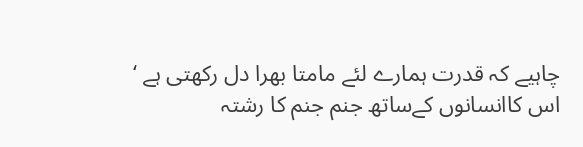چاہیے کہ قدرت ہمارے لئے مامتا بھرا دل رکھتی ہے ‘ اس کاانسانوں کےساتھ جنم جنم کا رشتہ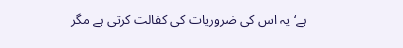ہے‘ یہ اس کی ضروریات کی کفالت کرتی ہے مگر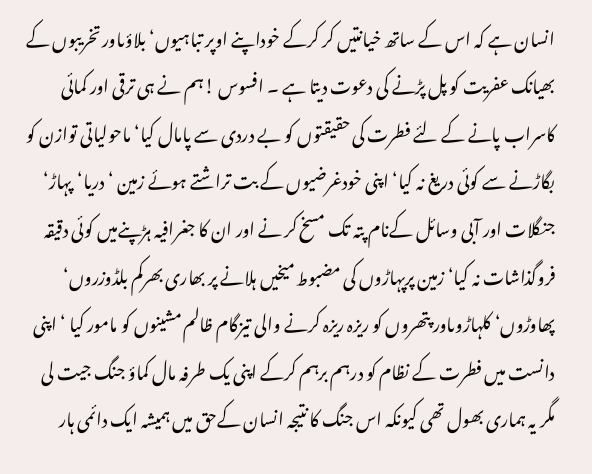انسان ہے کہ اس کے ساتھ خیانتیں کر کرکے خوداپنے اوپر تباہیوں‘ بلاؤںاور تخریبوں کے بھیانک عفریت کو پل پڑنے کی دعوت دیتا ہے ۔ افسوس !ہم نے ہی ترقی اور کمائی کاسراب پانے کے لئے فطرت کی حقیقتوں کو بے دردی سے پامال کیا‘ ماحولیاتی توازن کو بگاڑنے سے کوئی دریغ نہ کیا‘ اپنی خودغرضیوں کے بت تراشتے ہوئے زمین ‘ دریا‘پہاڑ‘ جنگلات اور آبی وسائل کےنام پتہ تک مسخ کر نے اور ان کا جغرافیہ ہڑپنےمیں کوئی دقیقہ فروگذاشات نہ کیا‘ زمین پرپہاڑوں کی مضبوط میخیں ہلانے پر بھاری بھرکم بلڈوزروں‘ پھاوڑوں‘ کلہاڑوںاور پتھروں کو ریزہ ریزہ کرنے والی تیزگام ظالم مشینوں کو مامور کیا ‘ اپنی دانست میں فطرت کے نظام کو درہم برہم کرکے اپنی یک طرفہ مال کماؤ جنگ جیت لی مگر یہ ہماری بھول تھی کیونکہ اس جنگ کا نتیجہ انسان کےحق میں ہمیشہ ایک دائمی ہار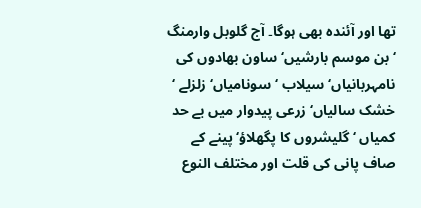تھا اور آئندہ بھی ہوگا۔ آج گلوبل وارمنگ ‘بن موسم بارشیں‘ ساون بھادوں کی نامہربانیاں‘ سیلاب ‘سونامیاں‘ زلزلے ‘ خشک سالیاں‘ زرعی پیدوار میں بے حد کمیاں ‘ گلیشروں کا پگھلاؤ‘ پینے کے صاف پانی کی قلت اور مختلف النوع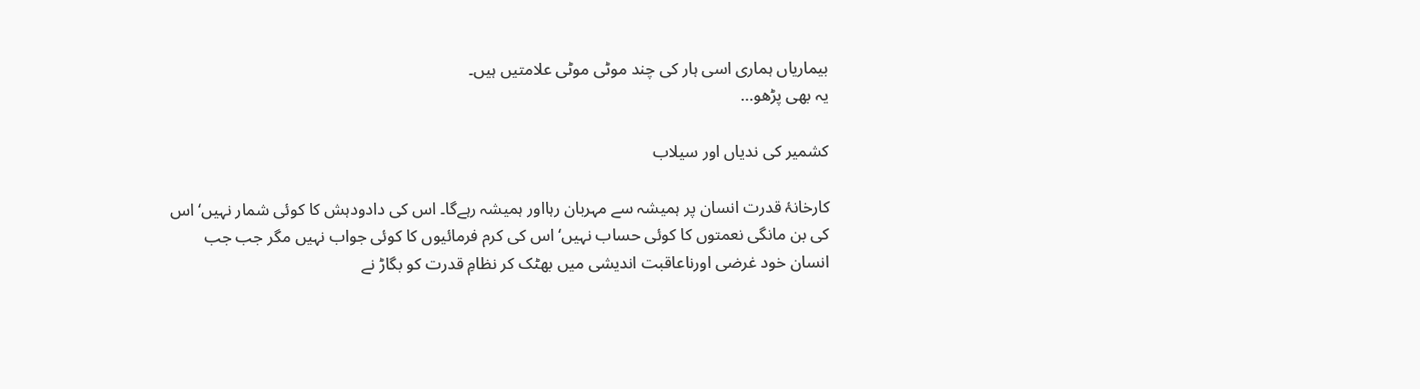بیماریاں ہماری اسی ہار کی چند موٹی موٹی علامتیں ہیں۔
یہ بھی پڑھو…

کشمیر کی ندیاں اور سیلاب

کارخانۂ قدرت انسان پر ہمیشہ سے مہربان رہااور ہمیشہ رہےگا۔ اس کی دادودہش کا کوئی شمار نہیں‘ اس کی بن مانگی نعمتوں کا کوئی حساب نہیں‘ اس کی کرم فرمائیوں کا کوئی جواب نہیں مگر جب جب انسان خود غرضی اورناعاقبت اندیشی میں بھٹک کر نظامِ قدرت کو بگاڑ نے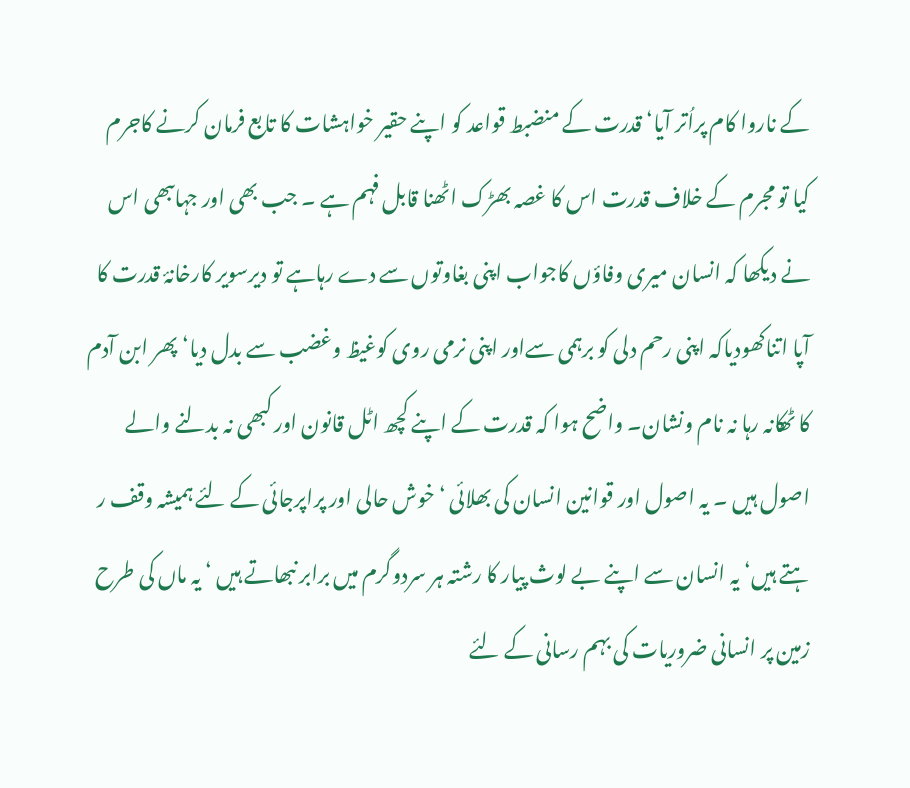کے ناروا کام پراُتر آیا‘ قدرت کے منضبط قواعد کو اپنے حقیر خواہشات کا تابع فرمان کرنے کاجرم کیا تو مجرم کے خلاف قدرت اس کا غصہ بھڑک اٹھنا قابل فہم ہے ۔ جب بھی اور جہاںبھی اس نے دیکھا کہ انسان میری وفاؤں کاجواب اپنی بغاوتوں سے دے رہاہے تو دیرسویر کارخانۂ قدرت کا آپا اتناکھودیاکہ اپنی رحم دلی کو برہمی سےاور اپنی نرمی روی کوغیظ وغضب سے بدل دیا‘ پھر ابن آدم کا ٹھکانہ رہا نہ نام ونشان۔ واضح ہوا کہ قدرت کے اپنے کچھ اٹل قانون اور کبھی نہ بدلنے والے اصول ہیں ۔ یہ اصول اور قوانین انسان کی بھلائی ‘ خوش حالی اور پراپرجائی کے لئے ہمیشہ وقف ر ہتے ہیں‘ یہ انسان سے اپنے بے لوث پیار کا رشتہ ہر سردوگرم میں برابر نبھاتے ہیں ‘ یہ ماں کی طرح زمین پر انسانی ضروریات کی بہم رسانی کے لئے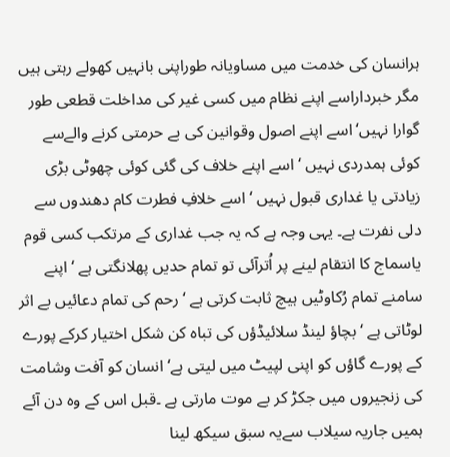ہرانسان کی خدمت میں مساویانہ طوراپنی بانہیں کھولے رہتی ہیں مگر خبرداراسے اپنے نظام میں کسی غیر کی مداخلت قطعی طور گوارا نہیں‘ اسے اپنے اصول وقوانین کی بے حرمتی کرنے والےسے کوئی ہمدردی نہیں ‘ اسے اپنے خلاف کی گئی کوئی چھوٹی بڑی زیادتی یا غداری قبول نہیں ‘ اسے خلافِ فطرت کام دھندوں سے دلی نفرت ہے۔ یہی وجہ ہے کہ یہ جب غداری کے مرتکب کسی قوم یاسماج کا انتقام لینے پر اُترآئی تو تمام حدیں پھلانگتی ہے ‘ اپنے سامنے تمام رُکاوٹیں ہیچ ثابت کرتی ہے ‘ رحم کی تمام دعائیں بے اثر لوٹاتی ہے ‘ بچاؤ لینڈ سلائیڈؤں کی تباہ کن شکل اختیار کرکے پورے کے پورے گاؤں کو اپنی لپیٹ میں لیتی ہے‘انسان کو آفت وشامت کی زنجیروں میں جکڑ کر بے موت مارتی ہے ۔قبل اس کے وہ دن آئے ہمیں جاریہ سیلاب سےیہ سبق سیکھ لینا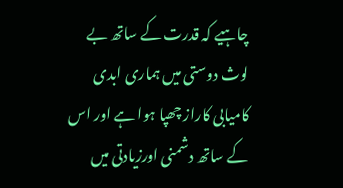چاہیے کہ قدرت کے ساتھ بے لوث دوستی میں ہماری ابدی کامیابی کاراز چھپا ہوا ہے اور اس کے ساتھ دشمنی اورزیادتی میں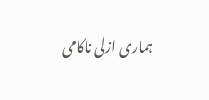ہماری ازلی ناکامی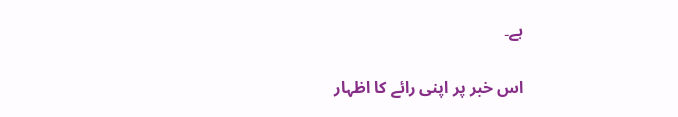ہے۔

اس خبر پر اپنی رائے کا اظہار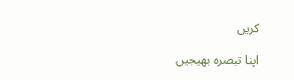کریں

اپنا تبصرہ بھیجیں